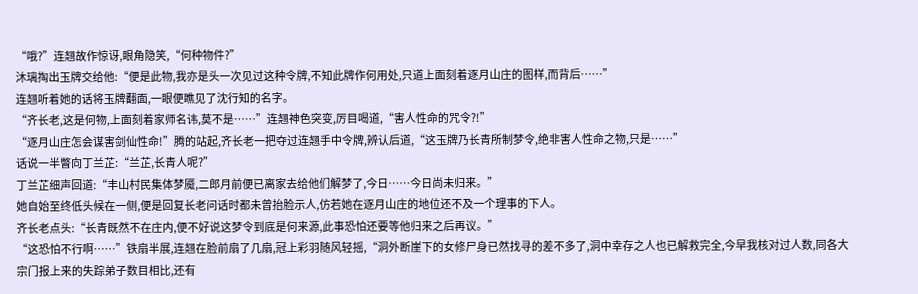“哦?”连翘故作惊讶,眼角隐笑,“何种物件?”
沐璃掏出玉牌交给他:“便是此物,我亦是头一次见过这种令牌,不知此牌作何用处,只道上面刻着逐月山庄的图样,而背后……”
连翘听着她的话将玉牌翻面,一眼便瞧见了沈行知的名字。
“齐长老,这是何物,上面刻着家师名讳,莫不是……”连翘神色突变,厉目喝道,“害人性命的咒令?!”
“逐月山庄怎会谋害剑仙性命!”腾的站起,齐长老一把夺过连翘手中令牌,辨认后道,“这玉牌乃长青所制梦令,绝非害人性命之物,只是……”
话说一半瞥向丁兰芷:“兰芷,长青人呢?”
丁兰芷细声回道:“丰山村民集体梦魇,二郎月前便已离家去给他们解梦了,今日……今日尚未归来。”
她自始至终低头候在一侧,便是回复长老问话时都未曾抬脸示人,仿若她在逐月山庄的地位还不及一个理事的下人。
齐长老点头:“长青既然不在庄内,便不好说这梦令到底是何来源,此事恐怕还要等他归来之后再议。”
“这恐怕不行啊……”铁扇半展,连翘在脸前扇了几扇,冠上彩羽随风轻摇,“洞外断崖下的女修尸身已然找寻的差不多了,洞中幸存之人也已解救完全,今早我核对过人数,同各大宗门报上来的失踪弟子数目相比,还有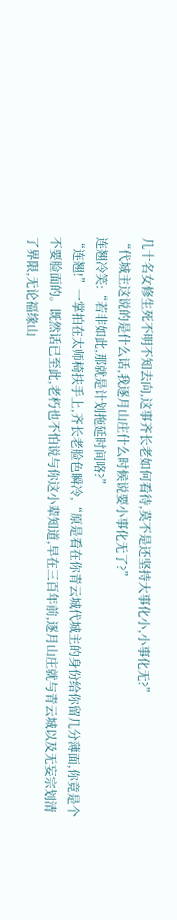几十名女修生死不明不知去向,这事齐长老如何看待,莫不是还坚持大事化小,小事化无?”
“代城主这说的是什么话,我逐月山庄什么时候说要小事化无了?”
连翘冷笑:“若非如此,那就是计划拖延时间咯?”
“连翘!”一掌拍在太师椅扶手上,齐长老脸色瞬冷,“原是看在你青云城代城主的身份给你留几分薄面,你竟是个不要脸面的。既然话已至此,老朽也不怕说与你这小辈知道,早在三百年前,逐月山庄就与青云城以及无妄宗划清了界限,无论福缘山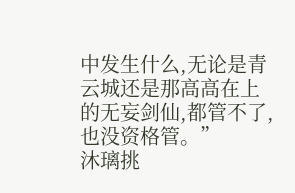中发生什么,无论是青云城还是那高高在上的无妄剑仙,都管不了,也没资格管。”
沐璃挑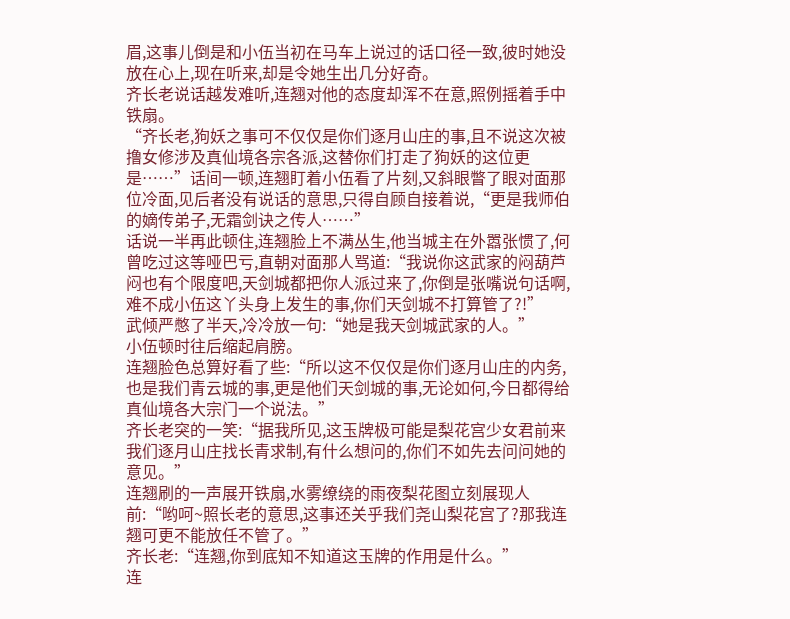眉,这事儿倒是和小伍当初在马车上说过的话口径一致,彼时她没放在心上,现在听来,却是令她生出几分好奇。
齐长老说话越发难听,连翘对他的态度却浑不在意,照例摇着手中铁扇。
“齐长老,狗妖之事可不仅仅是你们逐月山庄的事,且不说这次被撸女修涉及真仙境各宗各派,这替你们打走了狗妖的这位更是……”话间一顿,连翘盯着小伍看了片刻,又斜眼瞥了眼对面那位冷面,见后者没有说话的意思,只得自顾自接着说,“更是我师伯的嫡传弟子,无霜剑诀之传人……”
话说一半再此顿住,连翘脸上不满丛生,他当城主在外嚣张惯了,何曾吃过这等哑巴亏,直朝对面那人骂道:“我说你这武家的闷葫芦闷也有个限度吧,天剑城都把你人派过来了,你倒是张嘴说句话啊,难不成小伍这丫头身上发生的事,你们天剑城不打算管了?!”
武倾严憋了半天,冷冷放一句:“她是我天剑城武家的人。”
小伍顿时往后缩起肩膀。
连翘脸色总算好看了些:“所以这不仅仅是你们逐月山庄的内务,也是我们青云城的事,更是他们天剑城的事,无论如何,今日都得给真仙境各大宗门一个说法。”
齐长老突的一笑:“据我所见,这玉牌极可能是梨花宫少女君前来我们逐月山庄找长青求制,有什么想问的,你们不如先去问问她的意见。”
连翘刷的一声展开铁扇,水雾缭绕的雨夜梨花图立刻展现人前:“哟呵~照长老的意思,这事还关乎我们尧山梨花宫了?那我连翘可更不能放任不管了。”
齐长老:“连翘,你到底知不知道这玉牌的作用是什么。”
连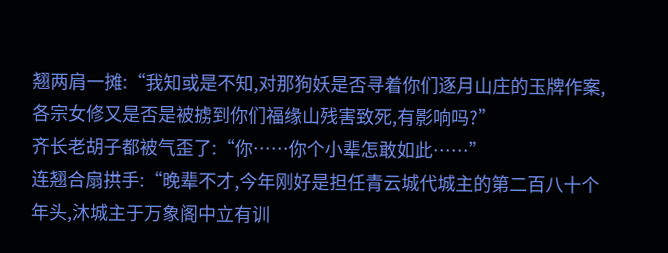翘两肩一摊:“我知或是不知,对那狗妖是否寻着你们逐月山庄的玉牌作案,各宗女修又是否是被掳到你们福缘山残害致死,有影响吗?”
齐长老胡子都被气歪了:“你……你个小辈怎敢如此……”
连翘合扇拱手:“晚辈不才,今年刚好是担任青云城代城主的第二百八十个年头,沐城主于万象阁中立有训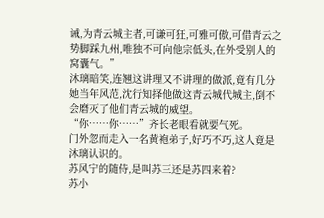诫,为青云城主者,可谦可狂,可雅可傲,可借青云之势脚踩九州,唯独不可向他宗低头,在外受别人的窝囊气。”
沐璃暗笑,连翘这讲理又不讲理的做派,竟有几分她当年风范,沈行知择他做这青云城代城主,倒不会磨灭了他们青云城的威望。
“你……你……”齐长老眼看就要气死。
门外忽而走入一名黄袍弟子,好巧不巧,这人竟是沐璃认识的。
苏风宁的随侍,是叫苏三还是苏四来着?
苏小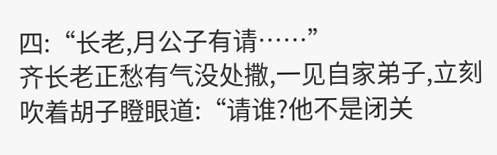四:“长老,月公子有请……”
齐长老正愁有气没处撒,一见自家弟子,立刻吹着胡子瞪眼道:“请谁?他不是闭关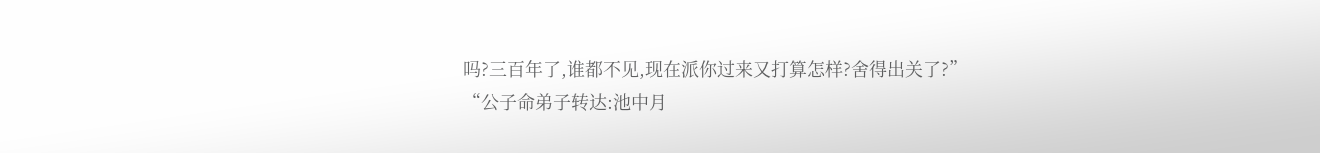吗?三百年了,谁都不见,现在派你过来又打算怎样?舍得出关了?”
“公子命弟子转达:池中月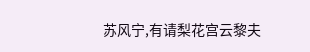苏风宁,有请梨花宫云黎夫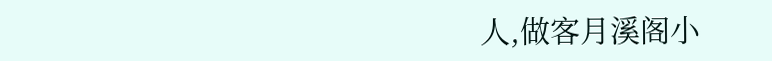人,做客月溪阁小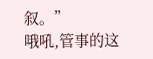叙。”
哦吼,管事的这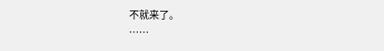不就来了。
……